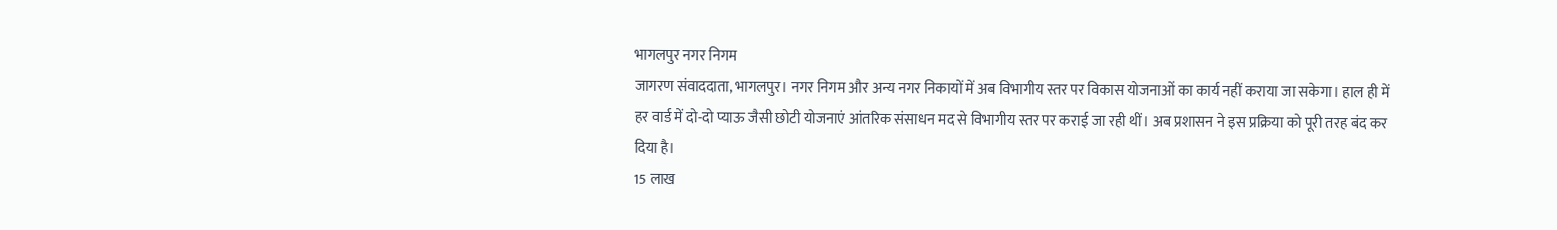भागलपुर नगर निगम
जागरण संवाददाता, भागलपुर। नगर निगम और अन्य नगर निकायों में अब विभागीय स्तर पर विकास योजनाओं का कार्य नहीं कराया जा सकेगा। हाल ही में हर वार्ड में दो-दो प्याऊ जैसी छोटी योजनाएं आंतरिक संसाधन मद से विभागीय स्तर पर कराई जा रही थीं। अब प्रशासन ने इस प्रक्रिया को पूरी तरह बंद कर दिया है।
15 लाख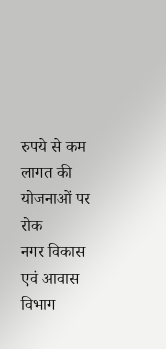रुपये से कम लागत की योजनाओं पर रोक
नगर विकास एवं आवास विभाग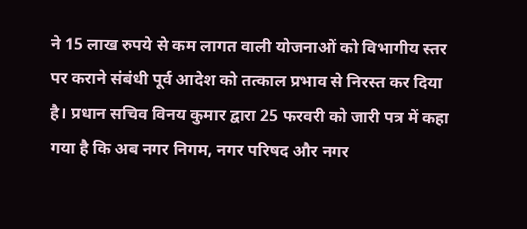ने 15 लाख रुपये से कम लागत वाली योजनाओं को विभागीय स्तर पर कराने संबंधी पूर्व आदेश को तत्काल प्रभाव से निरस्त कर दिया है। प्रधान सचिव विनय कुमार द्वारा 25 फरवरी को जारी पत्र में कहा गया है कि अब नगर निगम, नगर परिषद और नगर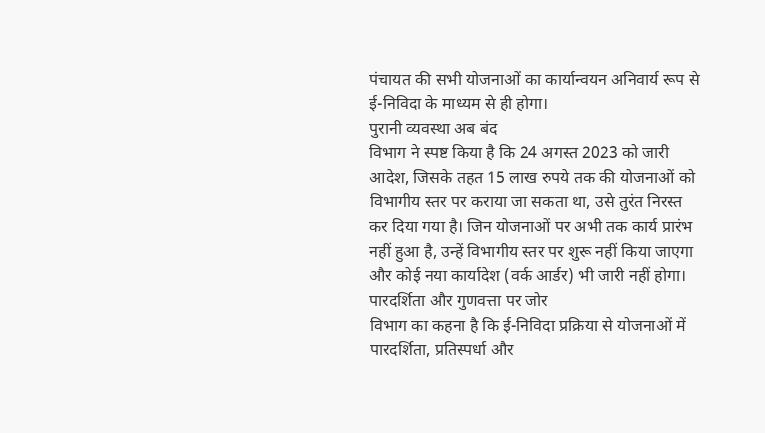पंचायत की सभी योजनाओं का कार्यान्वयन अनिवार्य रूप से ई-निविदा के माध्यम से ही होगा।
पुरानी व्यवस्था अब बंद
विभाग ने स्पष्ट किया है कि 24 अगस्त 2023 को जारी आदेश, जिसके तहत 15 लाख रुपये तक की योजनाओं को विभागीय स्तर पर कराया जा सकता था, उसे तुरंत निरस्त कर दिया गया है। जिन योजनाओं पर अभी तक कार्य प्रारंभ नहीं हुआ है, उन्हें विभागीय स्तर पर शुरू नहीं किया जाएगा और कोई नया कार्यादेश (वर्क आर्डर) भी जारी नहीं होगा।
पारदर्शिता और गुणवत्ता पर जोर
विभाग का कहना है कि ई-निविदा प्रक्रिया से योजनाओं में पारदर्शिता, प्रतिस्पर्धा और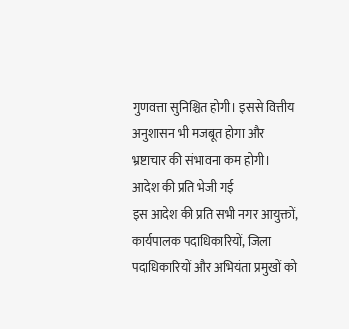गुणवत्ता सुनिश्चित होगी। इससे वित्तीय अनुशासन भी मजबूत होगा और भ्रष्टाचार की संभावना कम होगी।
आदेश की प्रति भेजी गई
इस आदेश की प्रति सभी नगर आयुक्तों, कार्यपालक पदाधिकारियों, जिला पदाधिकारियों और अभियंता प्रमुखों को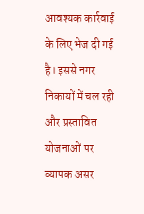आवश्यक कार्रवाई के लिए भेज दी गई है। इससे नगर निकायों में चल रही और प्रस्तावित योजनाओं पर व्यापक असर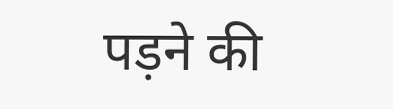पड़ने की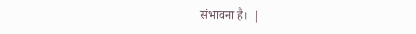संभावना है।  |